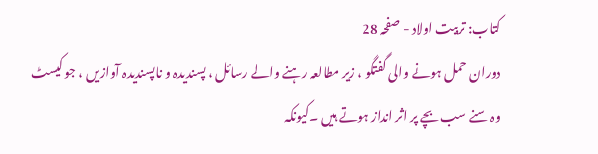کتاب: تربیت اولاد - صفحہ 28
دوران حمل ہونے والی گفتگو ، زیر مطالعہ رہنے والے رسائل ، پسندیدہ و ناپسندیدہ آوازیں ، جو کیسٹ وہ سنے سب بچے پر اثر انداز ہوتے ہیں ۔کیونکہ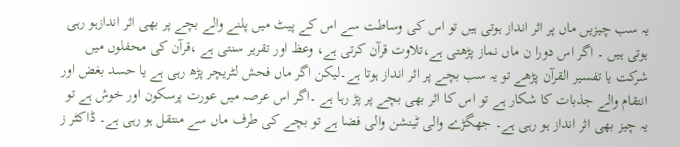یہ سب چیزیں ماں پر اثر انداز ہوتی ہیں تو اس کی وساطت سے اس کے پیٹ میں پلنے والے بچے پر بھی اثر اندازہو رہی ہوتی ہیں ۔ اگر اس دورا ن ماں نماز پڑھتی ہے،تلاوت قرآن کرتی ہے، وعظ اور تقریر سنتی ہے ،قرآن کی محفلوں میں شرکت یا تفسیر القرآن پڑھے تو یہ سب بچے پر اثر انداز ہوتا ہے۔لیکن اگر ماں فحش لٹریچر پڑھ رہی ہے یا حسد بغض اور انتقام والے جذبات کا شکار ہے تو اس کا اثر بھی بچے پر پڑ رہا ہے ۔اگر اس عرصہ میں عورت پرسکون اور خوش ہے تو یہ چیز بھی اثر انداز ہو رہی ہے۔ جھگڑے والی ٹینشن والی فضا ہے تو بچے کی طرف ماں سے منتقل ہو رہی ہے۔ ڈاکٹر ز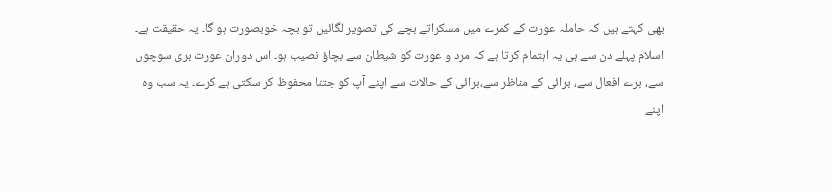بھی کہتے ہیں کہ حاملہ عورت کے کمرے میں مسکراتے بچے کی تصویر لگائیں تو بچہ خوبصورت ہو گا۔ یہ حقیقت ہے۔ اسلام پہلے دن سے ہی یہ اہتمام کرتا ہے کہ مرد و عورت کو شیطان سے بچاؤ نصیب ہو۔ اس دوران عورت بری سوچوں سے، برے افعال سے، برائی کے مناظر سے،برائی کے حالات سے اپنے آپ کو جتنا محفوظ کر سکتی ہے کرے۔ یہ سب وہ اپنے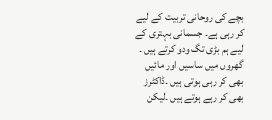بچے کی روحانی تربیت کے لیے کر رہی ہے۔ جسمانی بہتری کے لیے ہم بڑی تگ ودو کرتے ہیں ۔ گھروں میں ساسیں اور مائیں بھی کر رہی ہوتی ہیں ۔ڈاکٹرز بھی کر رہے ہوتے ہیں ۔لیکن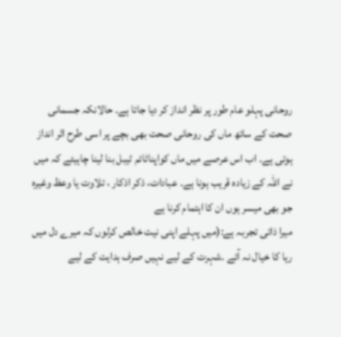روحانی پہلو عام طور پر نظر انداز کر دیا جاتا ہے۔ حالانکہ جسمانی صحت کے ساتھ ماں کی روحانی صحت بھی بچے پر اسی طرح اثر انداز ہوتی ہے۔ اب اس عرصے میں ماں کواپناٹائم ٹیبل بنا لینا چاہیئے کہ میں نے اللہ کے زیادہ قریب ہونا ہے۔ عبادات، ذکر اذکار ، تلاوت یا وعظ وغیرہ جو بھی میسر ہوں ان کا اہتمام کرنا ہے
میرا ذاتی تجربہ ہے:(میں پہلے اپنی نیت خالص کرلوں کہ میرے دل میں ریا کا خیال نہ آئے ۔شہرت کے لیے نہیں صرف ہدایت کے لیے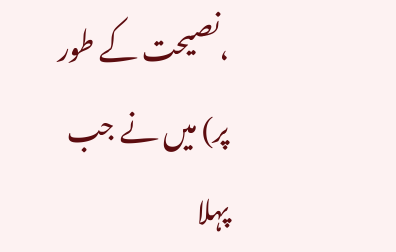،نصیحت کے طور پر) میں نے جب پہلا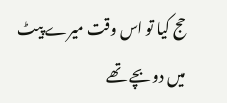حج کیا تو اس وقت میرے پیٹ میں دو بچے تھے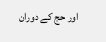اور حج کے دوران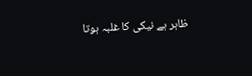ظاہر ہے نیکی کا غلبہ ہوتا